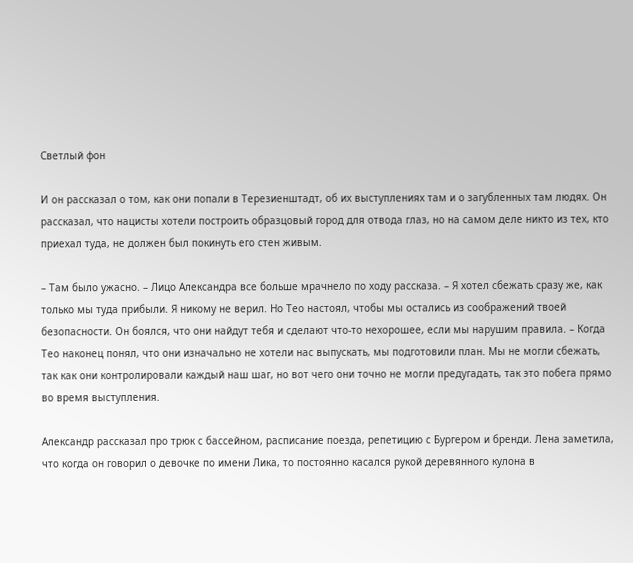Светлый фон

И он рассказал о том, как они попали в Терезиенштадт, об их выступлениях там и о загубленных там людях. Он рассказал, что нацисты хотели построить образцовый город для отвода глаз, но на самом деле никто из тех, кто приехал туда, не должен был покинуть его стен живым.

– Там было ужасно. – Лицо Александра все больше мрачнело по ходу рассказа. – Я хотел сбежать сразу же, как только мы туда прибыли. Я никому не верил. Но Тео настоял, чтобы мы остались из соображений твоей безопасности. Он боялся, что они найдут тебя и сделают что-то нехорошее, если мы нарушим правила. – Когда Тео наконец понял, что они изначально не хотели нас выпускать, мы подготовили план. Мы не могли сбежать, так как они контролировали каждый наш шаг, но вот чего они точно не могли предугадать, так это побега прямо во время выступления.

Александр рассказал про трюк с бассейном, расписание поезда, репетицию с Бургером и бренди. Лена заметила, что когда он говорил о девочке по имени Лика, то постоянно касался рукой деревянного кулона в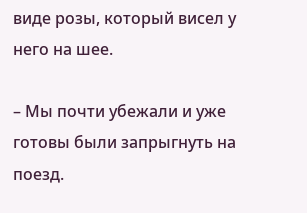виде розы, который висел у него на шее.

– Мы почти убежали и уже готовы были запрыгнуть на поезд.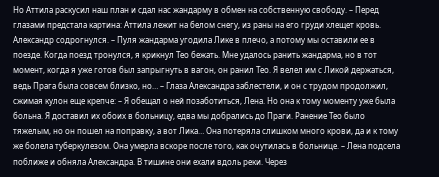Но Аттила раскусил наш план и сдал нас жандарму в обмен на собственную свободу. – Перед глазами предстала картина: Аттила лежит на белом снегу, из раны на его груди хлещет кровь. Александр содрогнулся. – Пуля жандарма угодила Лике в плечо, а потому мы оставили ее в поезде. Когда поезд тронулся, я крикнул Тео бежать. Мне удалось ранить жандарма, но в тот момент, когда я уже готов был запрыгнуть в вагон, он ранил Тео. Я велел им с Ликой держаться, ведь Прага была совсем близко, но… – Глаза Александра заблестели, и он с трудом продолжил, сжимая кулон еще крепче: – Я обещал о ней позаботиться, Лена. Но она к тому моменту уже была больна. Я доставил их обоих в больницу, едва мы добрались до Праги. Ранение Тео было тяжелым, но он пошел на поправку, а вот Лика… Она потеряла слишком много крови, да и к тому же болела туберкулезом. Она умерла вскоре после того, как очутилась в больнице. – Лена подсела поближе и обняла Александра. В тишине они ехали вдоль реки. Через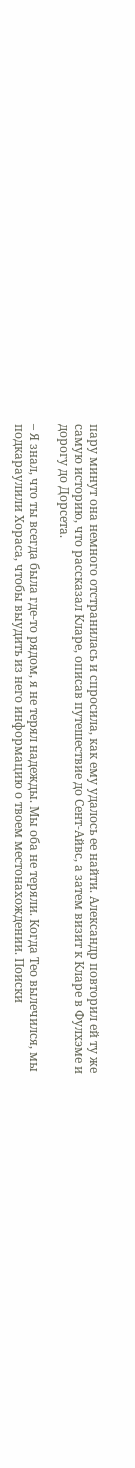пару минут она немного отстранилась и спросила, как ему удалось ее найти. Александр повторил ей ту же самую историю, что рассказал Кларе, описав путешествие до Сент-Айвс, а затем визит к Кларе в Фулхэме и дорогу до Дорсета.

– Я знал, что ты всегда была где-то рядом, я не терял надежды. Мы оба не теряли. Когда Тео вылечился, мы подкараулили Хораса, чтобы выудить из него информацию о твоем местонахождении. Поиски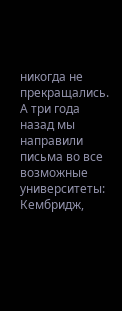никогда не прекращались. А три года назад мы направили письма во все возможные университеты: Кембридж,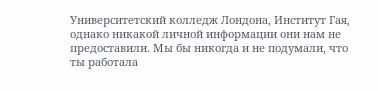Университетский колледж Лондона, Институт Гая, однако никакой личной информации они нам не предоставили. Мы бы никогда и не подумали, что ты работала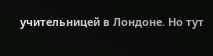учительницей в Лондоне. Но тут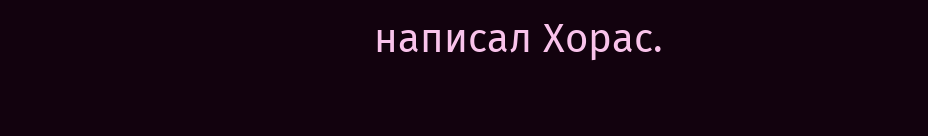написал Хорас.